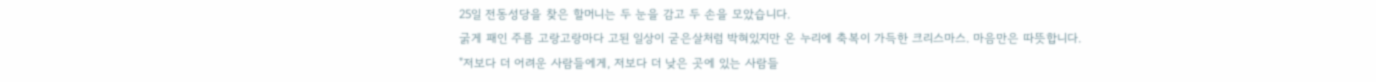25일 전동성당을 찾은 할머니는 두 눈을 감고 두 손을 모았습니다.
굵게 패인 주름 고랑고랑마다 고된 일상이 굳은살처럼 박혀있지만 온 누리에 축복이 가득한 크리스마스. 마음만은 따뜻합니다.
"저보다 더 어려운 사람들에게, 저보다 더 낮은 곳에 있는 사람들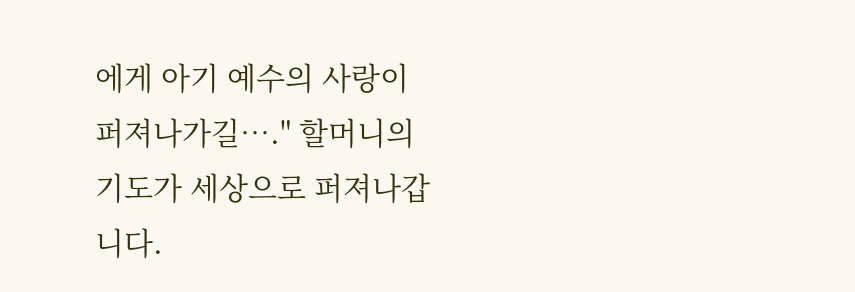에게 아기 예수의 사랑이 퍼져나가길…." 할머니의 기도가 세상으로 퍼져나갑니다.